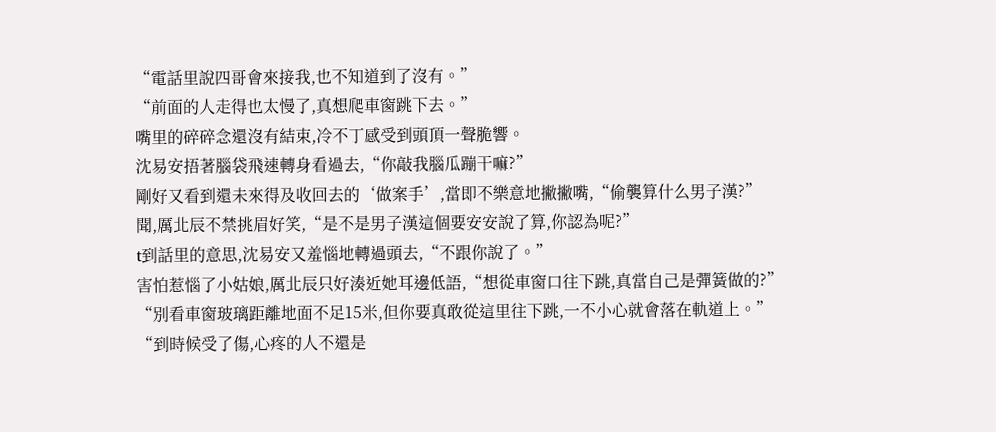“電話里說四哥會來接我,也不知道到了沒有。”
“前面的人走得也太慢了,真想爬車窗跳下去。”
嘴里的碎碎念還沒有結束,冷不丁感受到頭頂一聲脆響。
沈易安捂著腦袋飛速轉身看過去,“你敲我腦瓜蹦干嘛?”
剛好又看到還未來得及收回去的‘做案手’,當即不樂意地撇撇嘴,“偷襲算什么男子漢?”
聞,厲北辰不禁挑眉好笑,“是不是男子漢這個要安安說了算,你認為呢?”
t到話里的意思,沈易安又羞惱地轉過頭去,“不跟你說了。”
害怕惹惱了小姑娘,厲北辰只好湊近她耳邊低語,“想從車窗口往下跳,真當自己是彈簧做的?”
“別看車窗玻璃距離地面不足15米,但你要真敢從這里往下跳,一不小心就會落在軌道上。”
“到時候受了傷,心疼的人不還是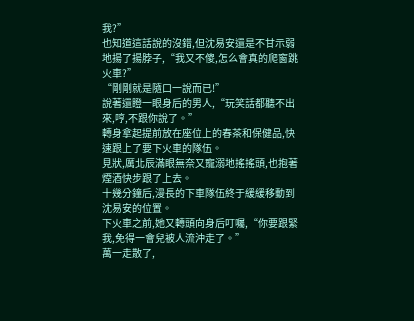我?”
也知道這話說的沒錯,但沈易安還是不甘示弱地揚了揚脖子,“我又不傻,怎么會真的爬窗跳火車?”
“剛剛就是隨口一說而已!”
說著還瞪一眼身后的男人,“玩笑話都聽不出來,哼,不跟你說了。”
轉身拿起提前放在座位上的春茶和保健品,快速跟上了要下火車的隊伍。
見狀,厲北辰滿眼無奈又寵溺地搖搖頭,也抱著煙酒快步跟了上去。
十幾分鐘后,漫長的下車隊伍終于緩緩移動到沈易安的位置。
下火車之前,她又轉頭向身后叮囑,“你要跟緊我,免得一會兒被人流沖走了。”
萬一走散了,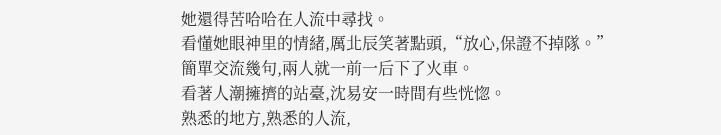她還得苦哈哈在人流中尋找。
看懂她眼神里的情緒,厲北辰笑著點頭,“放心,保證不掉隊。”
簡單交流幾句,兩人就一前一后下了火車。
看著人潮擁擠的站臺,沈易安一時間有些恍惚。
熟悉的地方,熟悉的人流,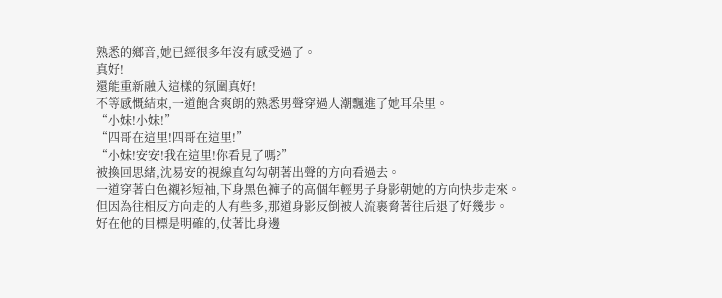熟悉的鄉音,她已經很多年沒有感受過了。
真好!
還能重新融入這樣的氛圍真好!
不等感慨結束,一道飽含爽朗的熟悉男聲穿過人潮飄進了她耳朵里。
“小妹!小妹!”
“四哥在這里!四哥在這里!”
“小妹!安安!我在這里!你看見了嗎?”
被換回思緒,沈易安的視線直勾勾朝著出聲的方向看過去。
一道穿著白色襯衫短袖,下身黑色褲子的高個年輕男子身影朝她的方向快步走來。
但因為往相反方向走的人有些多,那道身影反倒被人流裹脅著往后退了好幾步。
好在他的目標是明確的,仗著比身邊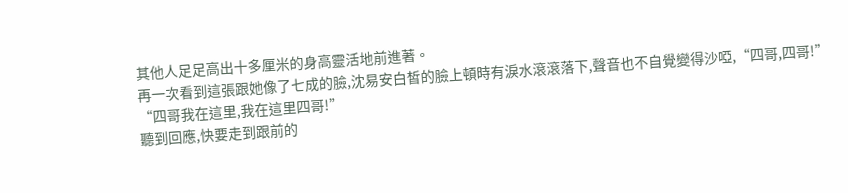其他人足足高出十多厘米的身高靈活地前進著。
再一次看到這張跟她像了七成的臉,沈易安白皙的臉上頓時有淚水滾滾落下,聲音也不自覺變得沙啞,“四哥,四哥!”
“四哥我在這里,我在這里四哥!”
聽到回應,快要走到跟前的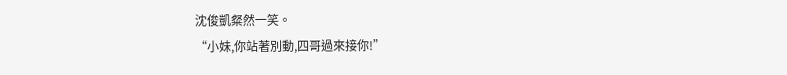沈俊凱粲然一笑。
“小妹,你站著別動,四哥過來接你!”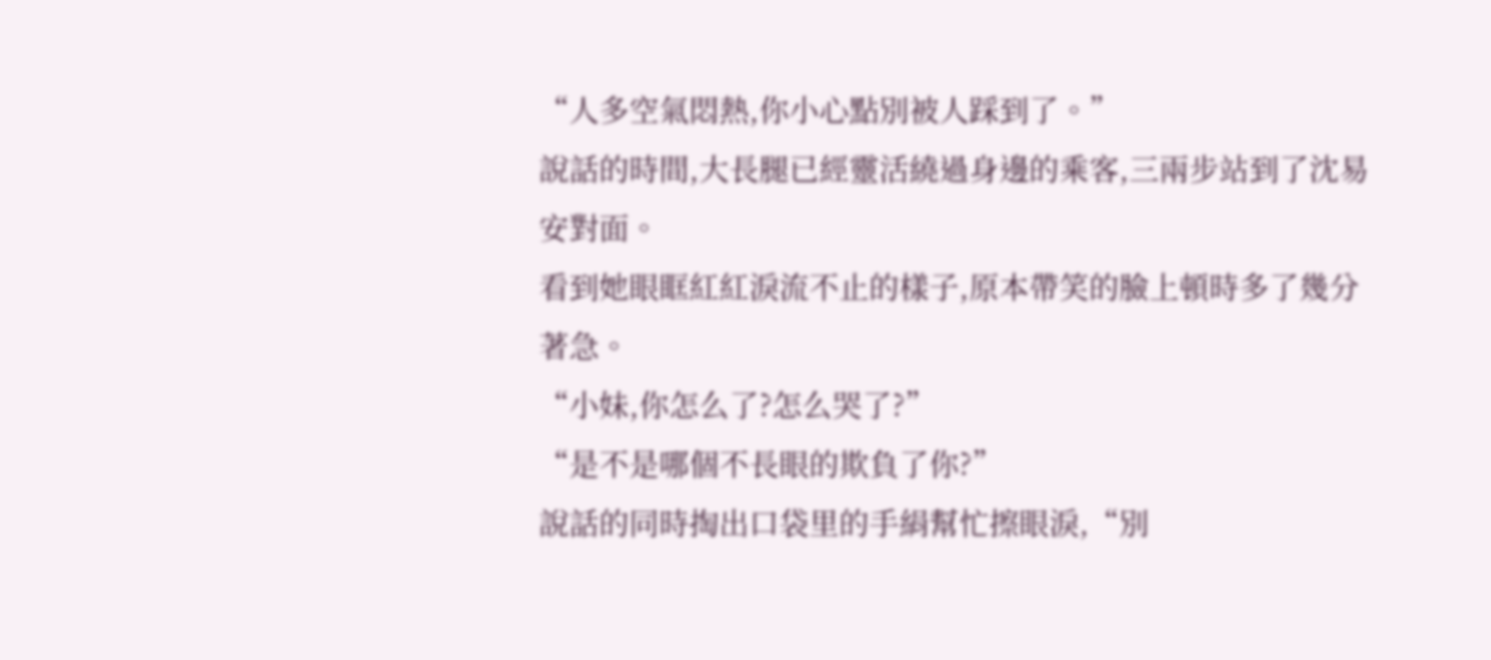“人多空氣悶熱,你小心點別被人踩到了。”
說話的時間,大長腿已經靈活繞過身邊的乘客,三兩步站到了沈易安對面。
看到她眼眶紅紅淚流不止的樣子,原本帶笑的臉上頓時多了幾分著急。
“小妹,你怎么了?怎么哭了?”
“是不是哪個不長眼的欺負了你?”
說話的同時掏出口袋里的手絹幫忙擦眼淚,“別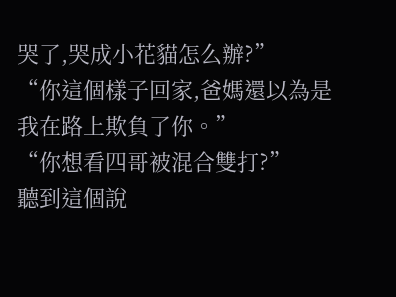哭了,哭成小花貓怎么辦?”
“你這個樣子回家,爸媽還以為是我在路上欺負了你。”
“你想看四哥被混合雙打?”
聽到這個說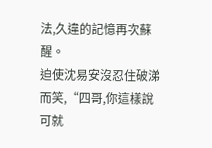法,久違的記憶再次蘇醒。
迫使沈易安沒忍住破涕而笑,“四哥,你這樣說可就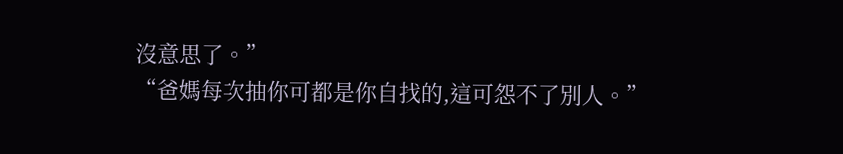沒意思了。”
“爸媽每次抽你可都是你自找的,這可怨不了別人。”